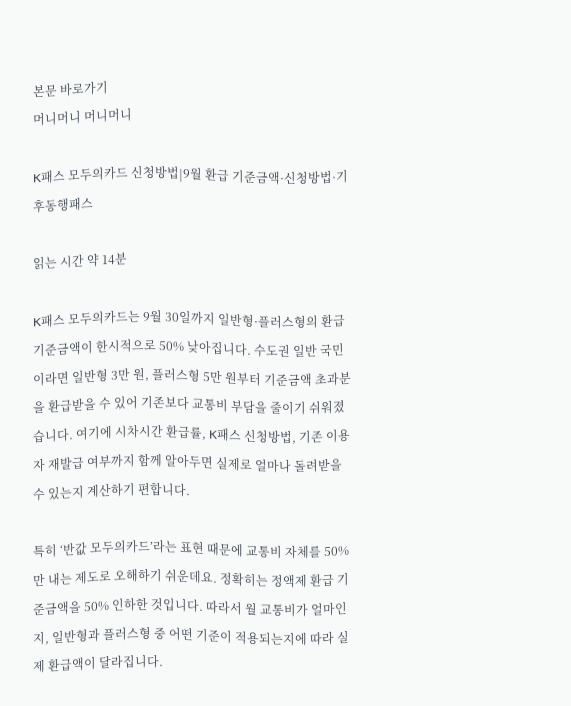본문 바로가기
머니머니 머니머니

K패스 모두의카드 신청방법|9월 환급 기준금액·신청방법·기후동행패스

읽는 시간 약 14분

K패스 모두의카드는 9월 30일까지 일반형·플러스형의 환급 기준금액이 한시적으로 50% 낮아집니다. 수도권 일반 국민이라면 일반형 3만 원, 플러스형 5만 원부터 기준금액 초과분을 환급받을 수 있어 기존보다 교통비 부담을 줄이기 쉬워졌습니다. 여기에 시차시간 환급률, K패스 신청방법, 기존 이용자 재발급 여부까지 함께 알아두면 실제로 얼마나 돌려받을 수 있는지 계산하기 편합니다.

특히 ‘반값 모두의카드’라는 표현 때문에 교통비 자체를 50%만 내는 제도로 오해하기 쉬운데요. 정확히는 정액제 환급 기준금액을 50% 인하한 것입니다. 따라서 월 교통비가 얼마인지, 일반형과 플러스형 중 어떤 기준이 적용되는지에 따라 실제 환급액이 달라집니다.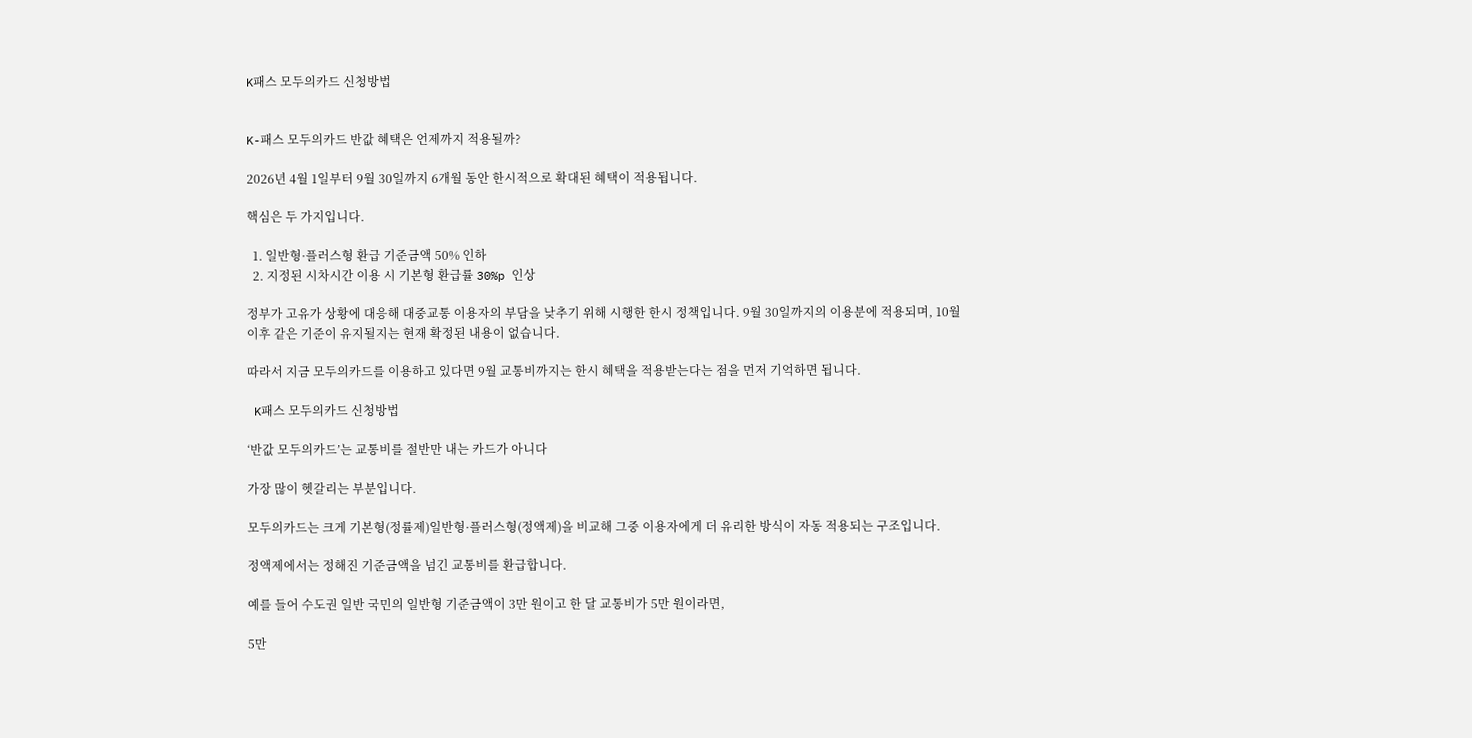K패스 모두의카드 신청방법


K-패스 모두의카드 반값 혜택은 언제까지 적용될까?

2026년 4월 1일부터 9월 30일까지 6개월 동안 한시적으로 확대된 혜택이 적용됩니다.

핵심은 두 가지입니다.

  1. 일반형·플러스형 환급 기준금액 50% 인하
  2. 지정된 시차시간 이용 시 기본형 환급률 30%p 인상

정부가 고유가 상황에 대응해 대중교통 이용자의 부담을 낮추기 위해 시행한 한시 정책입니다. 9월 30일까지의 이용분에 적용되며, 10월 이후 같은 기준이 유지될지는 현재 확정된 내용이 없습니다.

따라서 지금 모두의카드를 이용하고 있다면 9월 교통비까지는 한시 혜택을 적용받는다는 점을 먼저 기억하면 됩니다.

 K패스 모두의카드 신청방법

‘반값 모두의카드’는 교통비를 절반만 내는 카드가 아니다

가장 많이 헷갈리는 부분입니다.

모두의카드는 크게 기본형(정률제)일반형·플러스형(정액제)을 비교해 그중 이용자에게 더 유리한 방식이 자동 적용되는 구조입니다.

정액제에서는 정해진 기준금액을 넘긴 교통비를 환급합니다.

예를 들어 수도권 일반 국민의 일반형 기준금액이 3만 원이고 한 달 교통비가 5만 원이라면,

5만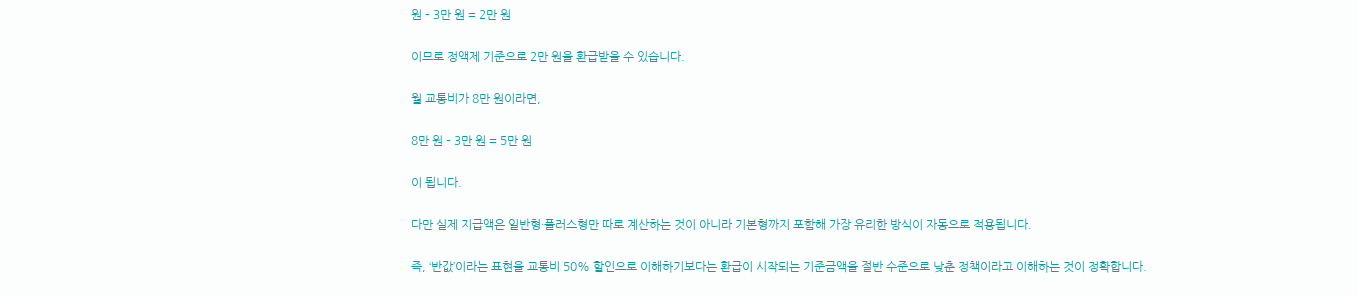원 – 3만 원 = 2만 원

이므로 정액제 기준으로 2만 원을 환급받을 수 있습니다.

월 교통비가 8만 원이라면,

8만 원 – 3만 원 = 5만 원

이 됩니다.

다만 실제 지급액은 일반형·플러스형만 따로 계산하는 것이 아니라 기본형까지 포함해 가장 유리한 방식이 자동으로 적용됩니다.

즉, ‘반값’이라는 표현을 교통비 50% 할인으로 이해하기보다는 환급이 시작되는 기준금액을 절반 수준으로 낮춘 정책이라고 이해하는 것이 정확합니다.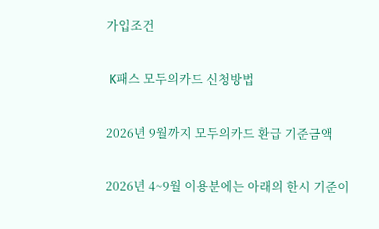가입조건

 K패스 모두의카드 신청방법

2026년 9월까지 모두의카드 환급 기준금액

2026년 4~9월 이용분에는 아래의 한시 기준이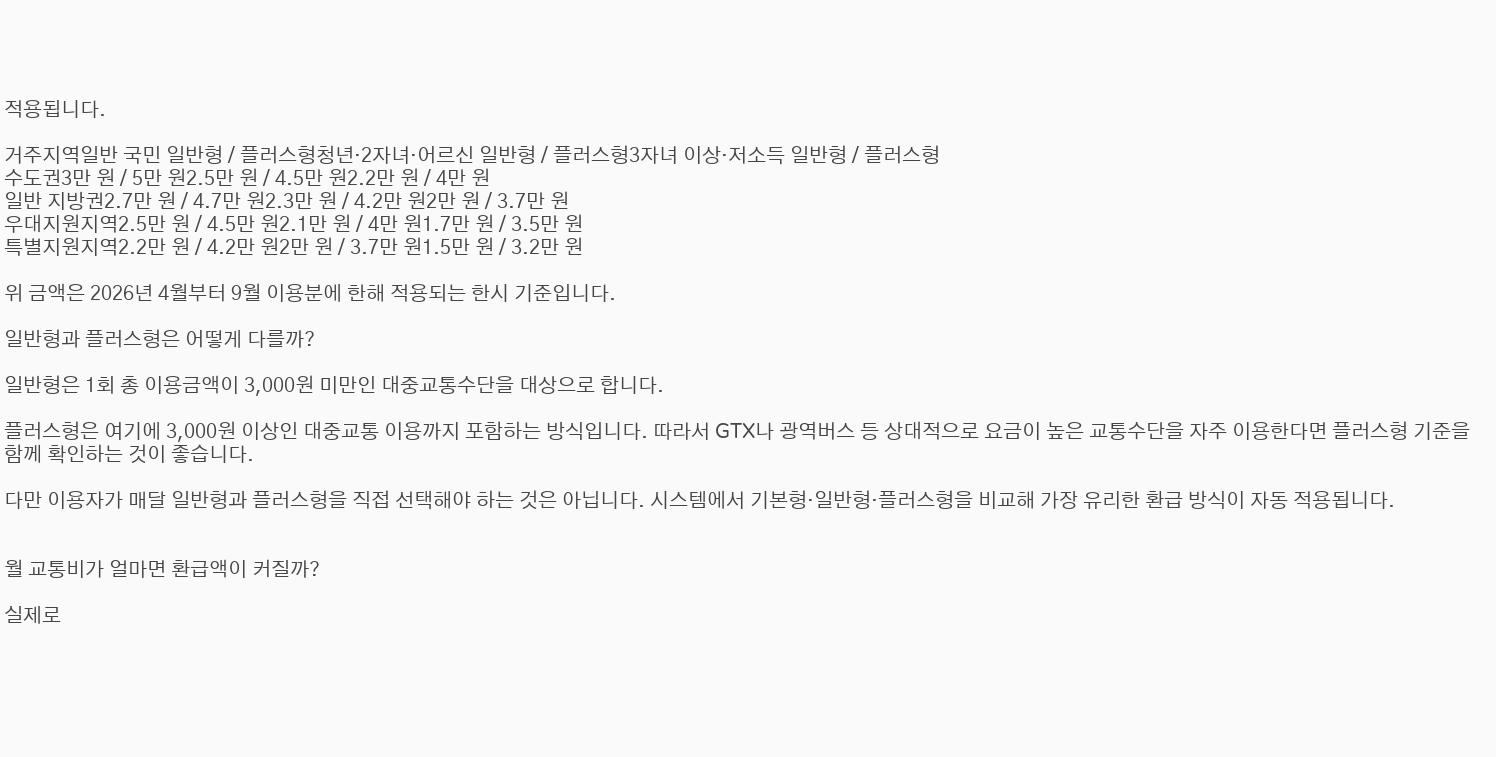적용됩니다.

거주지역일반 국민 일반형 / 플러스형청년·2자녀·어르신 일반형 / 플러스형3자녀 이상·저소득 일반형 / 플러스형
수도권3만 원 / 5만 원2.5만 원 / 4.5만 원2.2만 원 / 4만 원
일반 지방권2.7만 원 / 4.7만 원2.3만 원 / 4.2만 원2만 원 / 3.7만 원
우대지원지역2.5만 원 / 4.5만 원2.1만 원 / 4만 원1.7만 원 / 3.5만 원
특별지원지역2.2만 원 / 4.2만 원2만 원 / 3.7만 원1.5만 원 / 3.2만 원

위 금액은 2026년 4월부터 9월 이용분에 한해 적용되는 한시 기준입니다.

일반형과 플러스형은 어떻게 다를까?

일반형은 1회 총 이용금액이 3,000원 미만인 대중교통수단을 대상으로 합니다.

플러스형은 여기에 3,000원 이상인 대중교통 이용까지 포함하는 방식입니다. 따라서 GTX나 광역버스 등 상대적으로 요금이 높은 교통수단을 자주 이용한다면 플러스형 기준을 함께 확인하는 것이 좋습니다.

다만 이용자가 매달 일반형과 플러스형을 직접 선택해야 하는 것은 아닙니다. 시스템에서 기본형·일반형·플러스형을 비교해 가장 유리한 환급 방식이 자동 적용됩니다.


월 교통비가 얼마면 환급액이 커질까?

실제로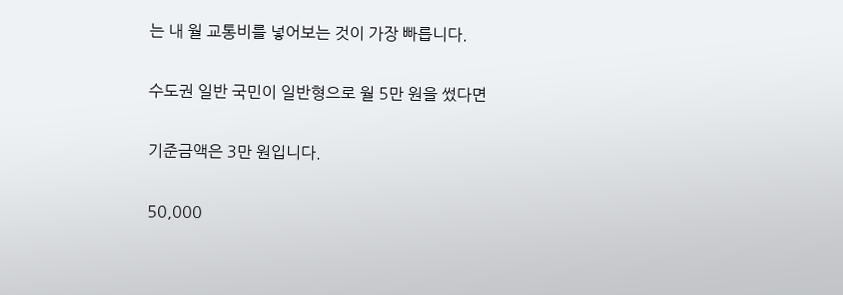는 내 월 교통비를 넣어보는 것이 가장 빠릅니다.

수도권 일반 국민이 일반형으로 월 5만 원을 썼다면

기준금액은 3만 원입니다.

50,000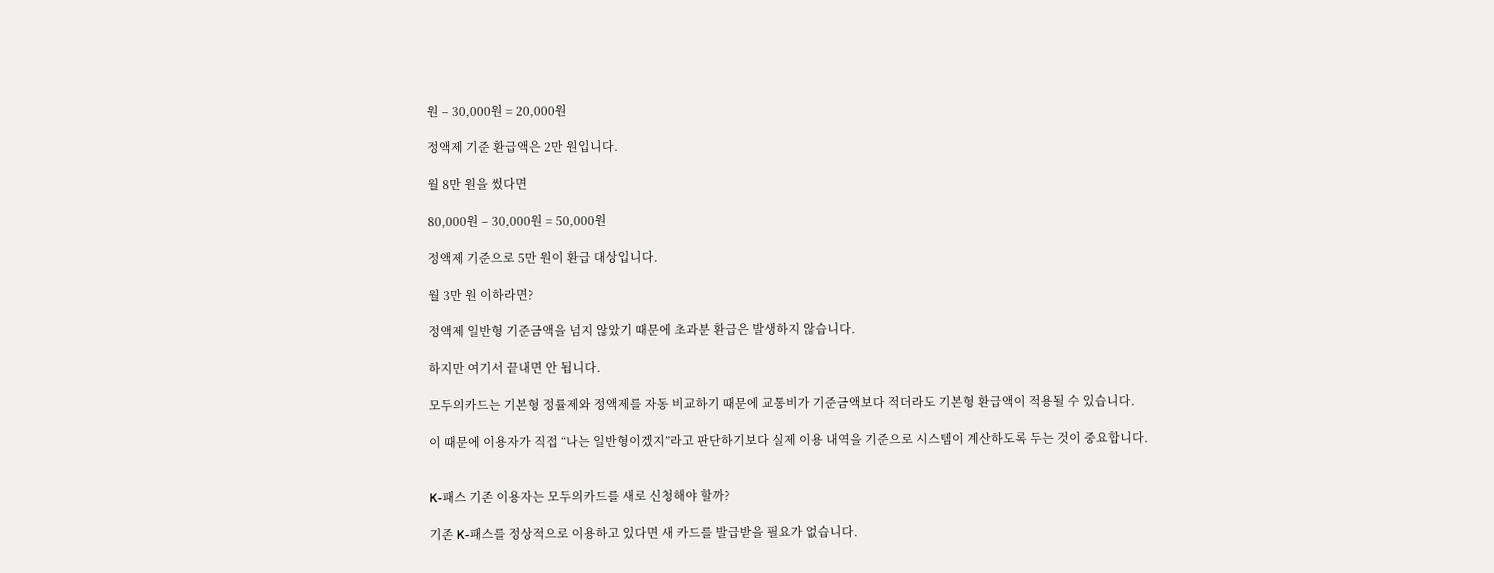원 – 30,000원 = 20,000원

정액제 기준 환급액은 2만 원입니다.

월 8만 원을 썼다면

80,000원 – 30,000원 = 50,000원

정액제 기준으로 5만 원이 환급 대상입니다.

월 3만 원 이하라면?

정액제 일반형 기준금액을 넘지 않았기 때문에 초과분 환급은 발생하지 않습니다.

하지만 여기서 끝내면 안 됩니다.

모두의카드는 기본형 정률제와 정액제를 자동 비교하기 때문에 교통비가 기준금액보다 적더라도 기본형 환급액이 적용될 수 있습니다.

이 때문에 이용자가 직접 “나는 일반형이겠지”라고 판단하기보다 실제 이용 내역을 기준으로 시스템이 계산하도록 두는 것이 중요합니다.


K-패스 기존 이용자는 모두의카드를 새로 신청해야 할까?

기존 K-패스를 정상적으로 이용하고 있다면 새 카드를 발급받을 필요가 없습니다.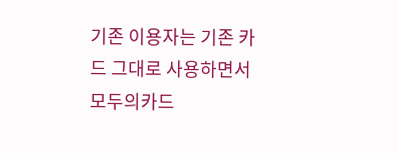기존 이용자는 기존 카드 그대로 사용하면서 모두의카드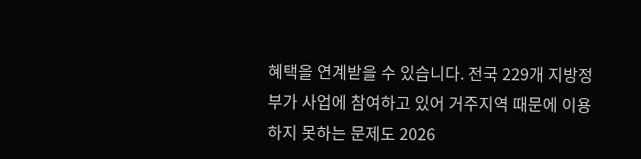혜택을 연계받을 수 있습니다. 전국 229개 지방정부가 사업에 참여하고 있어 거주지역 때문에 이용하지 못하는 문제도 2026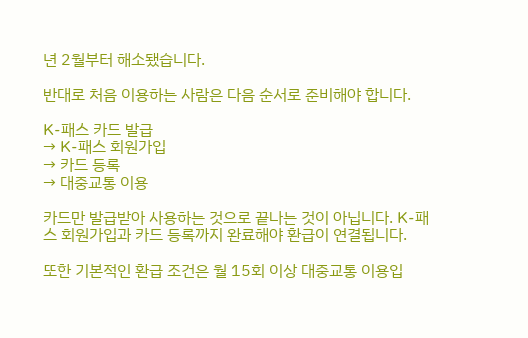년 2월부터 해소됐습니다.

반대로 처음 이용하는 사람은 다음 순서로 준비해야 합니다.

K-패스 카드 발급
→ K-패스 회원가입
→ 카드 등록
→ 대중교통 이용

카드만 발급받아 사용하는 것으로 끝나는 것이 아닙니다. K-패스 회원가입과 카드 등록까지 완료해야 환급이 연결됩니다.

또한 기본적인 환급 조건은 월 15회 이상 대중교통 이용입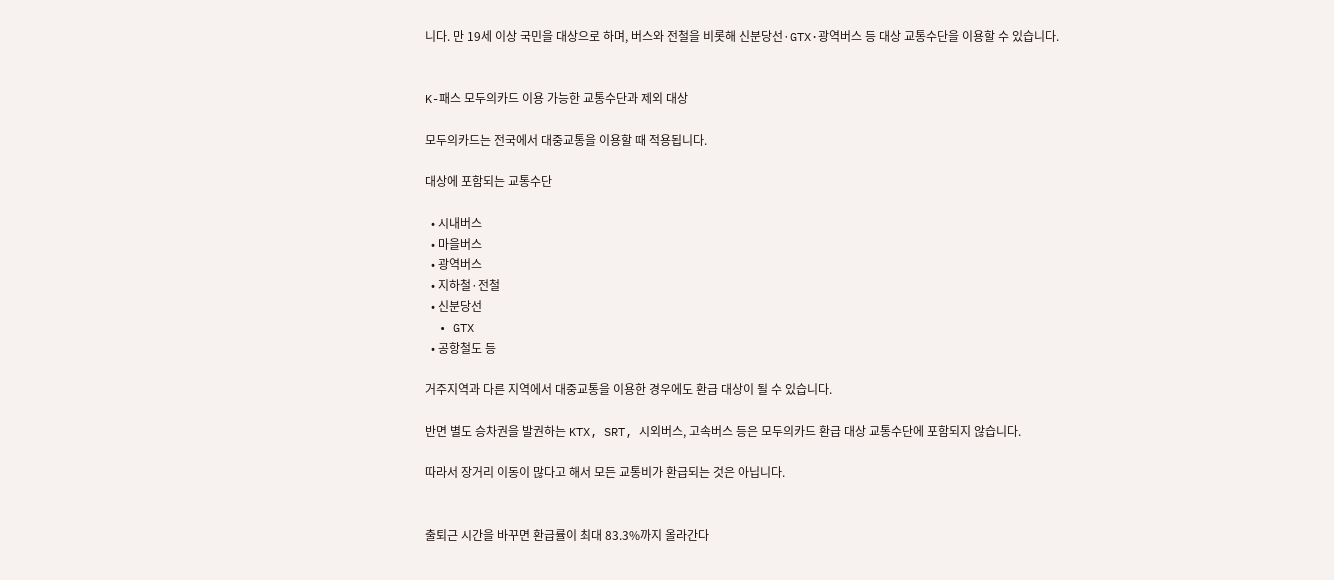니다. 만 19세 이상 국민을 대상으로 하며, 버스와 전철을 비롯해 신분당선·GTX·광역버스 등 대상 교통수단을 이용할 수 있습니다.


K-패스 모두의카드 이용 가능한 교통수단과 제외 대상

모두의카드는 전국에서 대중교통을 이용할 때 적용됩니다.

대상에 포함되는 교통수단

  • 시내버스
  • 마을버스
  • 광역버스
  • 지하철·전철
  • 신분당선
  • GTX
  • 공항철도 등

거주지역과 다른 지역에서 대중교통을 이용한 경우에도 환급 대상이 될 수 있습니다.

반면 별도 승차권을 발권하는 KTX, SRT, 시외버스, 고속버스 등은 모두의카드 환급 대상 교통수단에 포함되지 않습니다.

따라서 장거리 이동이 많다고 해서 모든 교통비가 환급되는 것은 아닙니다.


출퇴근 시간을 바꾸면 환급률이 최대 83.3%까지 올라간다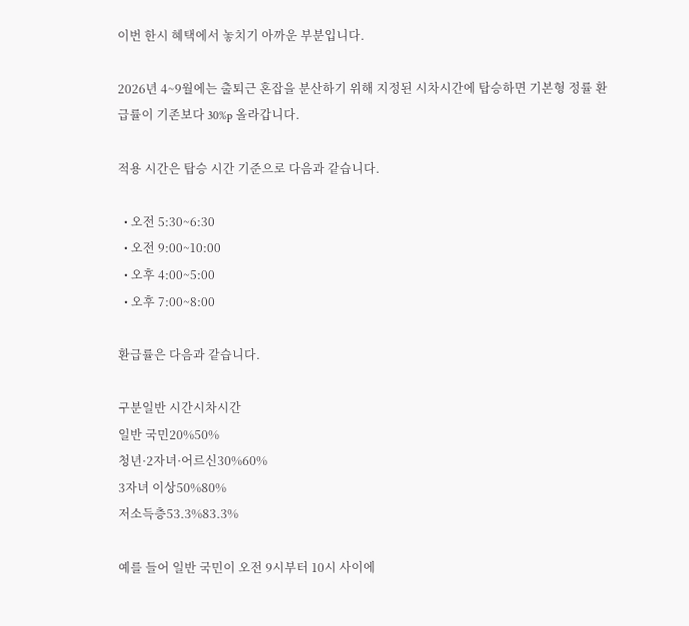이번 한시 혜택에서 놓치기 아까운 부분입니다.

2026년 4~9월에는 출퇴근 혼잡을 분산하기 위해 지정된 시차시간에 탑승하면 기본형 정률 환급률이 기존보다 30%p 올라갑니다.

적용 시간은 탑승 시간 기준으로 다음과 같습니다.

  • 오전 5:30~6:30
  • 오전 9:00~10:00
  • 오후 4:00~5:00
  • 오후 7:00~8:00

환급률은 다음과 같습니다.

구분일반 시간시차시간
일반 국민20%50%
청년·2자녀·어르신30%60%
3자녀 이상50%80%
저소득층53.3%83.3%

예를 들어 일반 국민이 오전 9시부터 10시 사이에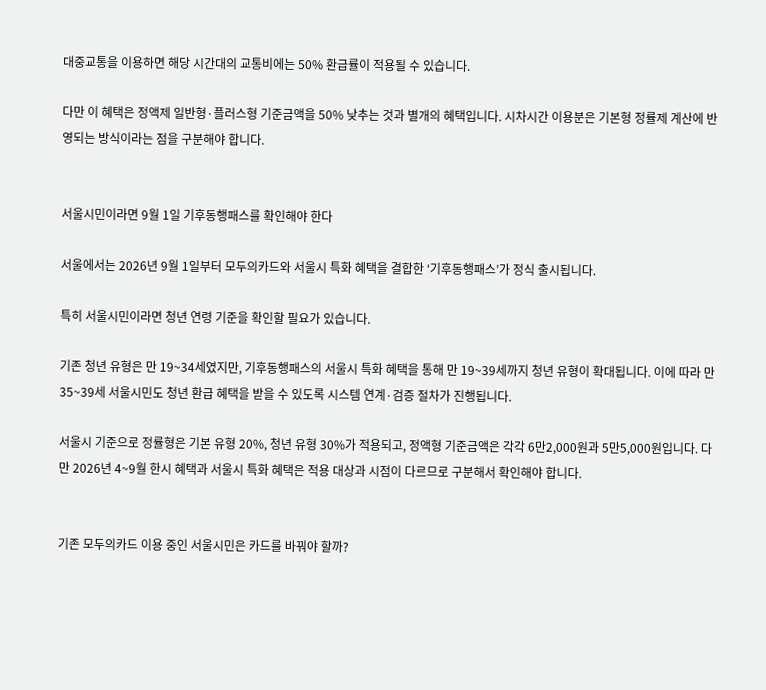대중교통을 이용하면 해당 시간대의 교통비에는 50% 환급률이 적용될 수 있습니다.

다만 이 혜택은 정액제 일반형·플러스형 기준금액을 50% 낮추는 것과 별개의 혜택입니다. 시차시간 이용분은 기본형 정률제 계산에 반영되는 방식이라는 점을 구분해야 합니다.


서울시민이라면 9월 1일 기후동행패스를 확인해야 한다

서울에서는 2026년 9월 1일부터 모두의카드와 서울시 특화 혜택을 결합한 ‘기후동행패스’가 정식 출시됩니다.

특히 서울시민이라면 청년 연령 기준을 확인할 필요가 있습니다.

기존 청년 유형은 만 19~34세였지만, 기후동행패스의 서울시 특화 혜택을 통해 만 19~39세까지 청년 유형이 확대됩니다. 이에 따라 만 35~39세 서울시민도 청년 환급 혜택을 받을 수 있도록 시스템 연계·검증 절차가 진행됩니다.

서울시 기준으로 정률형은 기본 유형 20%, 청년 유형 30%가 적용되고, 정액형 기준금액은 각각 6만2,000원과 5만5,000원입니다. 다만 2026년 4~9월 한시 혜택과 서울시 특화 혜택은 적용 대상과 시점이 다르므로 구분해서 확인해야 합니다.


기존 모두의카드 이용 중인 서울시민은 카드를 바꿔야 할까?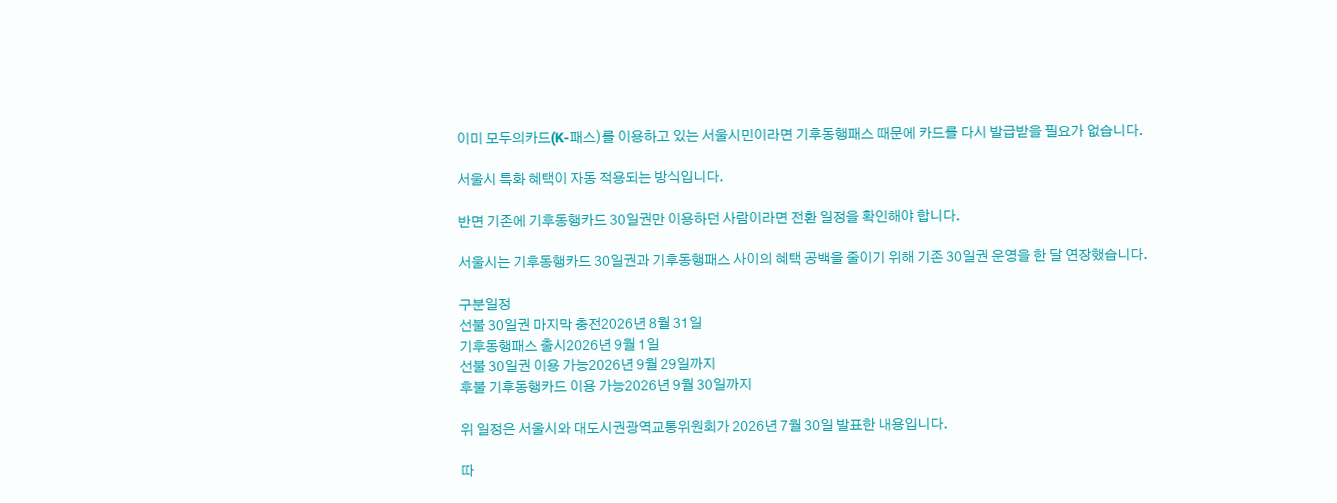이미 모두의카드(K-패스)를 이용하고 있는 서울시민이라면 기후동행패스 때문에 카드를 다시 발급받을 필요가 없습니다.

서울시 특화 혜택이 자동 적용되는 방식입니다.

반면 기존에 기후동행카드 30일권만 이용하던 사람이라면 전환 일정을 확인해야 합니다.

서울시는 기후동행카드 30일권과 기후동행패스 사이의 혜택 공백을 줄이기 위해 기존 30일권 운영을 한 달 연장했습니다.

구분일정
선불 30일권 마지막 충전2026년 8월 31일
기후동행패스 출시2026년 9월 1일
선불 30일권 이용 가능2026년 9월 29일까지
후불 기후동행카드 이용 가능2026년 9월 30일까지

위 일정은 서울시와 대도시권광역교통위원회가 2026년 7월 30일 발표한 내용입니다.

따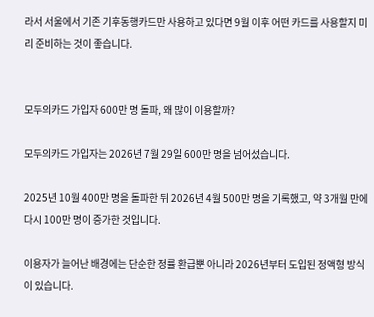라서 서울에서 기존 기후동행카드만 사용하고 있다면 9월 이후 어떤 카드를 사용할지 미리 준비하는 것이 좋습니다.


모두의카드 가입자 600만 명 돌파, 왜 많이 이용할까?

모두의카드 가입자는 2026년 7월 29일 600만 명을 넘어섰습니다.

2025년 10월 400만 명을 돌파한 뒤 2026년 4월 500만 명을 기록했고, 약 3개월 만에 다시 100만 명이 증가한 것입니다.

이용자가 늘어난 배경에는 단순한 정률 환급뿐 아니라 2026년부터 도입된 정액형 방식이 있습니다.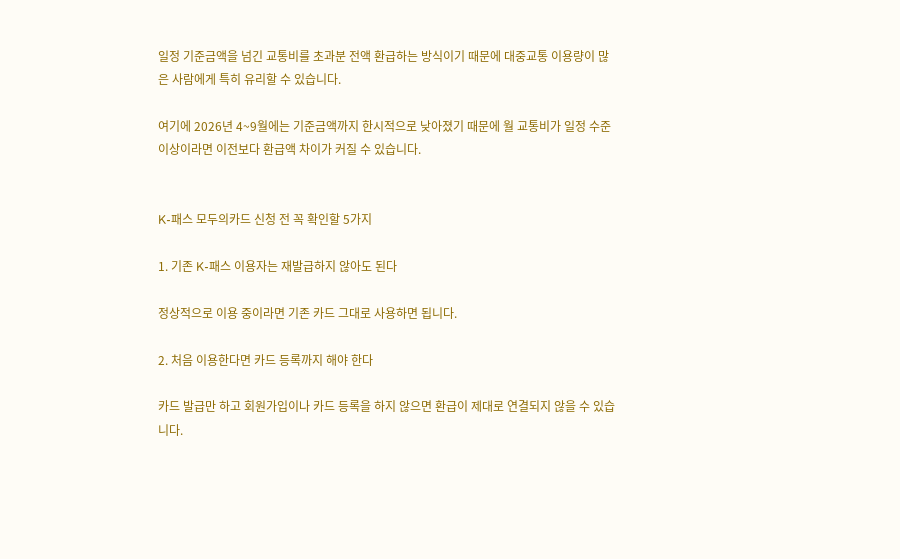일정 기준금액을 넘긴 교통비를 초과분 전액 환급하는 방식이기 때문에 대중교통 이용량이 많은 사람에게 특히 유리할 수 있습니다.

여기에 2026년 4~9월에는 기준금액까지 한시적으로 낮아졌기 때문에 월 교통비가 일정 수준 이상이라면 이전보다 환급액 차이가 커질 수 있습니다.


K-패스 모두의카드 신청 전 꼭 확인할 5가지

1. 기존 K-패스 이용자는 재발급하지 않아도 된다

정상적으로 이용 중이라면 기존 카드 그대로 사용하면 됩니다.

2. 처음 이용한다면 카드 등록까지 해야 한다

카드 발급만 하고 회원가입이나 카드 등록을 하지 않으면 환급이 제대로 연결되지 않을 수 있습니다.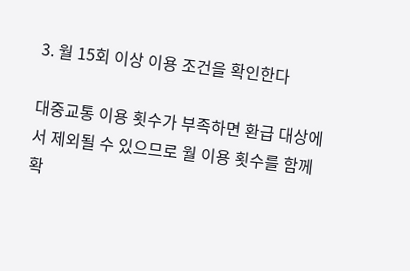3. 월 15회 이상 이용 조건을 확인한다

대중교통 이용 횟수가 부족하면 환급 대상에서 제외될 수 있으므로 월 이용 횟수를 함께 확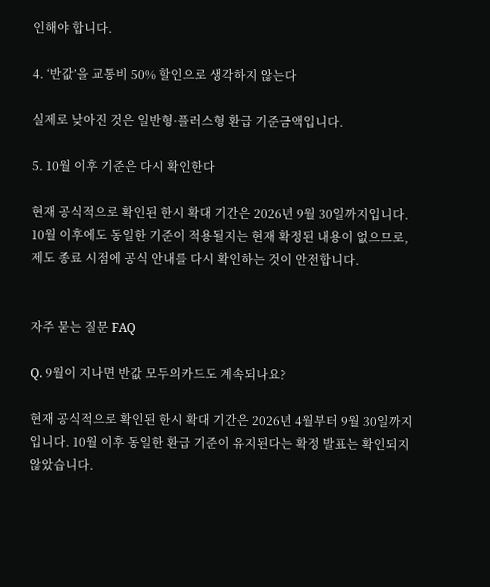인해야 합니다.

4. ‘반값’을 교통비 50% 할인으로 생각하지 않는다

실제로 낮아진 것은 일반형·플러스형 환급 기준금액입니다.

5. 10월 이후 기준은 다시 확인한다

현재 공식적으로 확인된 한시 확대 기간은 2026년 9월 30일까지입니다. 10월 이후에도 동일한 기준이 적용될지는 현재 확정된 내용이 없으므로, 제도 종료 시점에 공식 안내를 다시 확인하는 것이 안전합니다.


자주 묻는 질문 FAQ

Q. 9월이 지나면 반값 모두의카드도 계속되나요?

현재 공식적으로 확인된 한시 확대 기간은 2026년 4월부터 9월 30일까지입니다. 10월 이후 동일한 환급 기준이 유지된다는 확정 발표는 확인되지 않았습니다.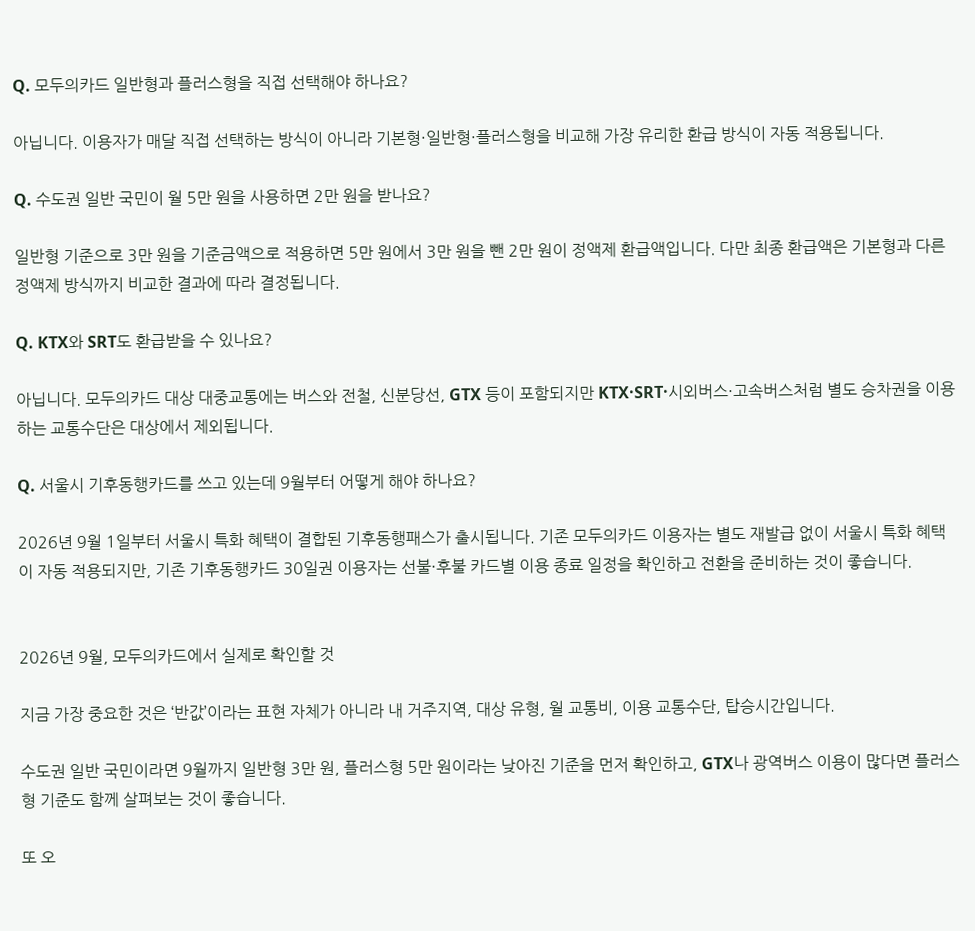Q. 모두의카드 일반형과 플러스형을 직접 선택해야 하나요?

아닙니다. 이용자가 매달 직접 선택하는 방식이 아니라 기본형·일반형·플러스형을 비교해 가장 유리한 환급 방식이 자동 적용됩니다.

Q. 수도권 일반 국민이 월 5만 원을 사용하면 2만 원을 받나요?

일반형 기준으로 3만 원을 기준금액으로 적용하면 5만 원에서 3만 원을 뺀 2만 원이 정액제 환급액입니다. 다만 최종 환급액은 기본형과 다른 정액제 방식까지 비교한 결과에 따라 결정됩니다.

Q. KTX와 SRT도 환급받을 수 있나요?

아닙니다. 모두의카드 대상 대중교통에는 버스와 전철, 신분당선, GTX 등이 포함되지만 KTX·SRT·시외버스·고속버스처럼 별도 승차권을 이용하는 교통수단은 대상에서 제외됩니다.

Q. 서울시 기후동행카드를 쓰고 있는데 9월부터 어떻게 해야 하나요?

2026년 9월 1일부터 서울시 특화 혜택이 결합된 기후동행패스가 출시됩니다. 기존 모두의카드 이용자는 별도 재발급 없이 서울시 특화 혜택이 자동 적용되지만, 기존 기후동행카드 30일권 이용자는 선불·후불 카드별 이용 종료 일정을 확인하고 전환을 준비하는 것이 좋습니다.


2026년 9월, 모두의카드에서 실제로 확인할 것

지금 가장 중요한 것은 ‘반값’이라는 표현 자체가 아니라 내 거주지역, 대상 유형, 월 교통비, 이용 교통수단, 탑승시간입니다.

수도권 일반 국민이라면 9월까지 일반형 3만 원, 플러스형 5만 원이라는 낮아진 기준을 먼저 확인하고, GTX나 광역버스 이용이 많다면 플러스형 기준도 함께 살펴보는 것이 좋습니다.

또 오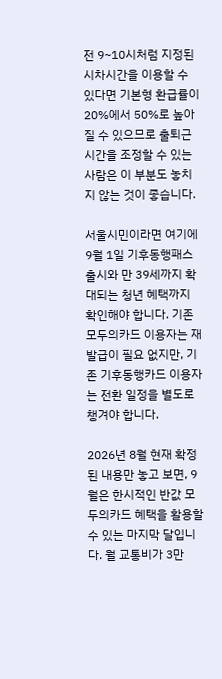전 9~10시처럼 지정된 시차시간을 이용할 수 있다면 기본형 환급률이 20%에서 50%로 높아질 수 있으므로 출퇴근 시간을 조정할 수 있는 사람은 이 부분도 놓치지 않는 것이 좋습니다.

서울시민이라면 여기에 9월 1일 기후동행패스 출시와 만 39세까지 확대되는 청년 혜택까지 확인해야 합니다. 기존 모두의카드 이용자는 재발급이 필요 없지만, 기존 기후동행카드 이용자는 전환 일정을 별도로 챙겨야 합니다.

2026년 8월 현재 확정된 내용만 놓고 보면, 9월은 한시적인 반값 모두의카드 혜택을 활용할 수 있는 마지막 달입니다. 월 교통비가 3만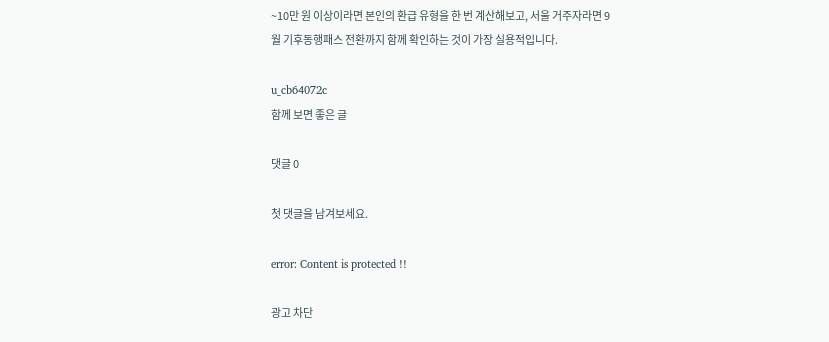~10만 원 이상이라면 본인의 환급 유형을 한 번 계산해보고, 서울 거주자라면 9월 기후동행패스 전환까지 함께 확인하는 것이 가장 실용적입니다.

u_cb64072c
함께 보면 좋은 글

댓글 0

첫 댓글을 남겨보세요.

error: Content is protected !!

광고 차단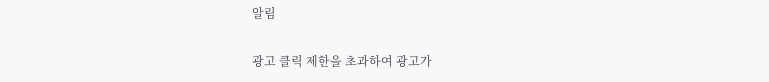알림

광고 클릭 제한을 초과하여 광고가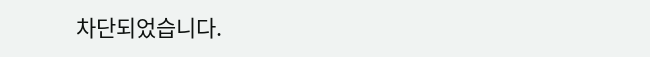차단되었습니다.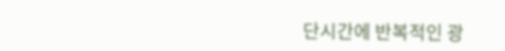단시간에 반복적인 광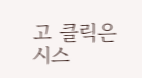고 클릭은 시스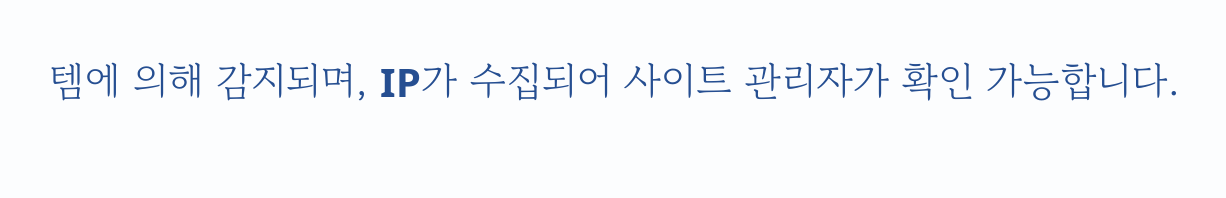템에 의해 감지되며, IP가 수집되어 사이트 관리자가 확인 가능합니다.